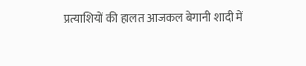प्रत्याशियों की हालत आजकल बेगानी शादी में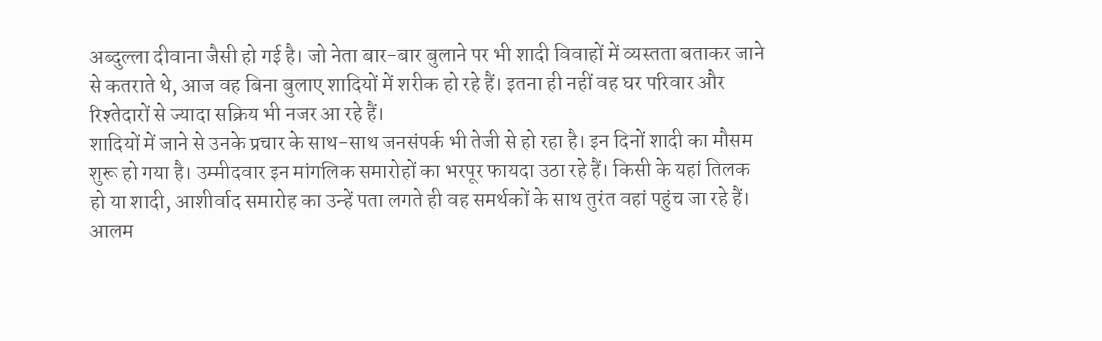अब्दुल्ला दीवाना जैसी हो गई है। जो नेता बार-बार बुलाने पर भी शादी विवाहों में व्यस्तता बताकर जाने से कतराते थे, आज वह बिना बुलाए शादियों में शरीक हो रहे हैं। इतना ही नहीं वह घर परिवार और रिश्तेदारों से ज्यादा सक्रिय भी नजर आ रहे हैं।
शादियों में जाने से उनके प्रचार के साथ-साथ जनसंपर्क भी तेजी से हो रहा है। इन दिनों शादी का मौसम शुरू हो गया है। उम्मीदवार इन मांगलिक समारोहों का भरपूर फायदा उठा रहे हैं। किसी के यहां तिलक हो या शादी, आशीर्वाद समारोह का उन्हें पता लगते ही वह समर्थकों के साथ तुरंत वहां पहुंच जा रहे हैं।
आलम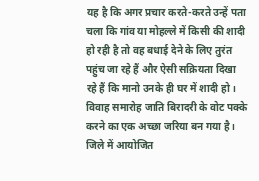यह है कि अगर प्रचार करते-करते उन्हें पता चला कि गांव या मोहल्ले में किसी की शादी हो रही है तो वह बधाई देने के लिए तुरंत पहुंच जा रहे हैं और ऐसी सक्रियता दिखा रहे हैं कि मानो उनके ही घर में शादी हो।
विवाह समारोह जाति बिरादरी के वोट पक्के करने का एक अच्छा जरिया बन गया है। जिले में आयोजित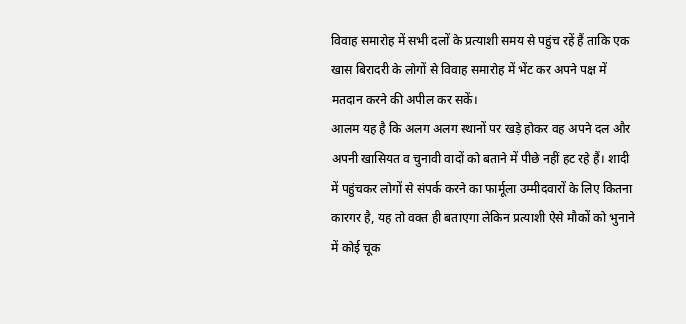विवाह समारोह में सभी दलों के प्रत्याशी समय से पहुंच रहें हैं ताकि एक खास बिरादरी के लोगों से विवाह समारोह में भेंट कर अपने पक्ष में मतदान करने की अपील कर सकें।
आलम यह है कि अलग अलग स्थानों पर खड़े होकर वह अपने दल और अपनी खासियत व चुनावी वादों को बताने में पीछे नहीं हट रहे हैं। शादी में पहुंचकर लोगों से संपर्क करने का फार्मूला उम्मीदवारों के लिए कितना कारगर है, यह तो वक्त ही बताएगा लेकिन प्रत्याशी ऐसे मौकों को भुनाने में कोई चूक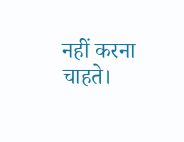नहीं करना चाहते।